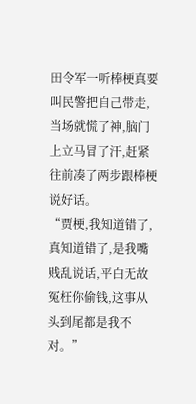田令军一听棒梗真要叫民警把自己带走,当场就慌了神,脑门上立马冒了汗,赶紧往前凑了两步跟棒梗说好话。
“贾梗,我知道错了,真知道错了,是我嘴贱乱说话,平白无故冤枉你偷钱,这事从头到尾都是我不对。”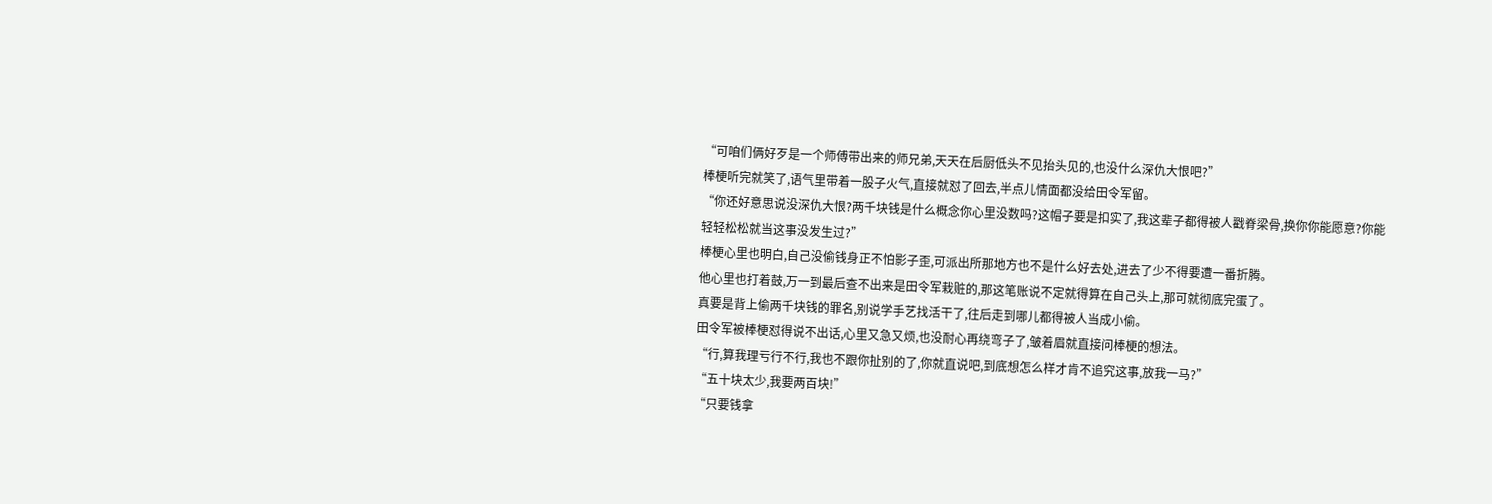“可咱们俩好歹是一个师傅带出来的师兄弟,天天在后厨低头不见抬头见的,也没什么深仇大恨吧?”
棒梗听完就笑了,语气里带着一股子火气,直接就怼了回去,半点儿情面都没给田令军留。
“你还好意思说没深仇大恨?两千块钱是什么概念你心里没数吗?这帽子要是扣实了,我这辈子都得被人戳脊梁骨,换你你能愿意?你能轻轻松松就当这事没发生过?”
棒梗心里也明白,自己没偷钱身正不怕影子歪,可派出所那地方也不是什么好去处,进去了少不得要遭一番折腾。
他心里也打着鼓,万一到最后查不出来是田令军栽赃的,那这笔账说不定就得算在自己头上,那可就彻底完蛋了。
真要是背上偷两千块钱的罪名,别说学手艺找活干了,往后走到哪儿都得被人当成小偷。
田令军被棒梗怼得说不出话,心里又急又烦,也没耐心再绕弯子了,皱着眉就直接问棒梗的想法。
“行,算我理亏行不行,我也不跟你扯别的了,你就直说吧,到底想怎么样才肯不追究这事,放我一马?”
“五十块太少,我要两百块!”
“只要钱拿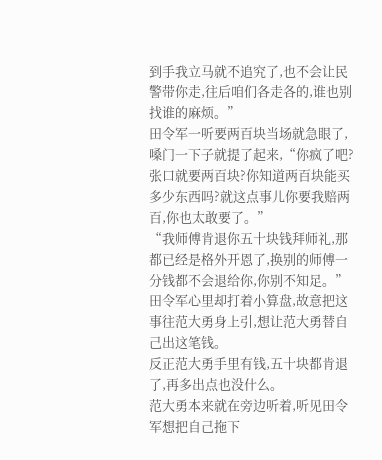到手我立马就不追究了,也不会让民警带你走,往后咱们各走各的,谁也别找谁的麻烦。”
田令军一听要两百块当场就急眼了,嗓门一下子就提了起来,“你疯了吧?张口就要两百块?你知道两百块能买多少东西吗?就这点事儿你要我赔两百,你也太敢要了。”
“我师傅肯退你五十块钱拜师礼,那都已经是格外开恩了,换别的师傅一分钱都不会退给你,你别不知足。”
田令军心里却打着小算盘,故意把这事往范大勇身上引,想让范大勇替自己出这笔钱。
反正范大勇手里有钱,五十块都肯退了,再多出点也没什么。
范大勇本来就在旁边听着,听见田令军想把自己拖下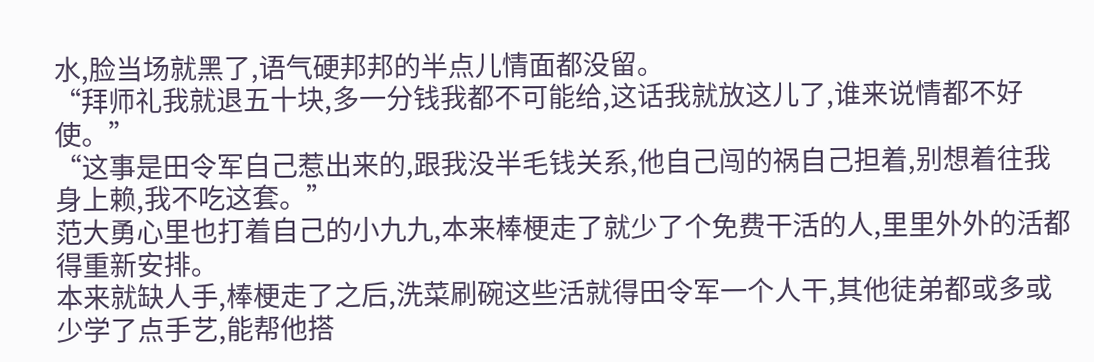水,脸当场就黑了,语气硬邦邦的半点儿情面都没留。
“拜师礼我就退五十块,多一分钱我都不可能给,这话我就放这儿了,谁来说情都不好使。”
“这事是田令军自己惹出来的,跟我没半毛钱关系,他自己闯的祸自己担着,别想着往我身上赖,我不吃这套。”
范大勇心里也打着自己的小九九,本来棒梗走了就少了个免费干活的人,里里外外的活都得重新安排。
本来就缺人手,棒梗走了之后,洗菜刷碗这些活就得田令军一个人干,其他徒弟都或多或少学了点手艺,能帮他搭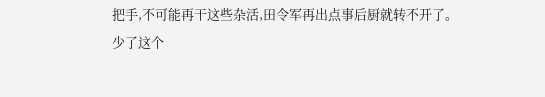把手,不可能再干这些杂活,田令军再出点事后厨就转不开了。
少了这个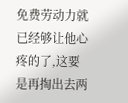免费劳动力就已经够让他心疼的了,这要是再掏出去两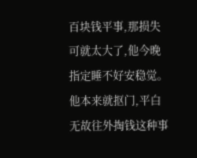百块钱平事,那损失可就太大了,他今晚指定睡不好安稳觉。
他本来就抠门,平白无故往外掏钱这种事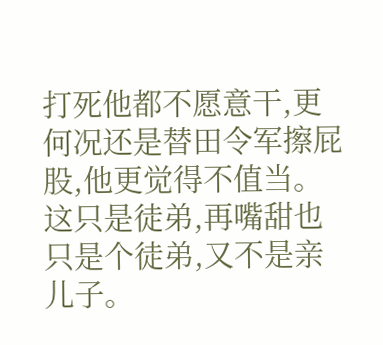打死他都不愿意干,更何况还是替田令军擦屁股,他更觉得不值当。
这只是徒弟,再嘴甜也只是个徒弟,又不是亲儿子。